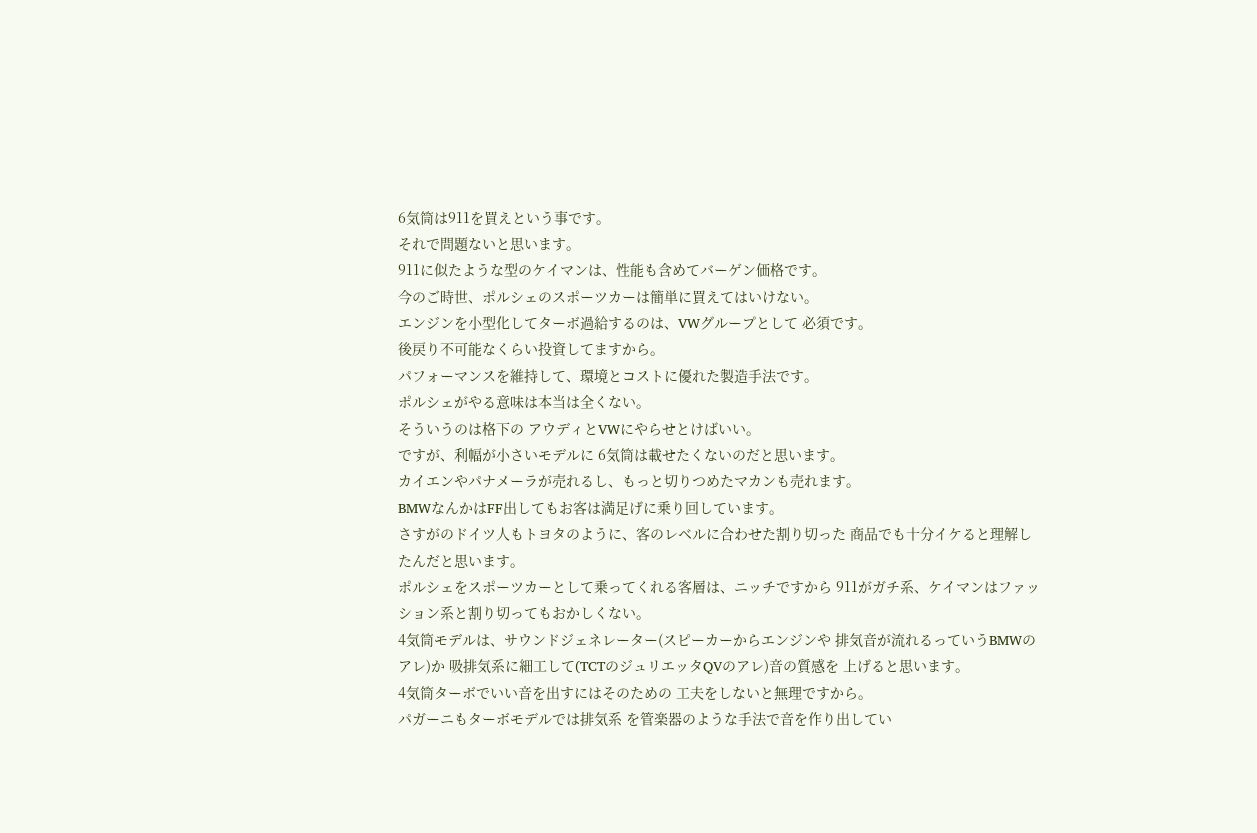6気筒は911を買えという事です。
それで問題ないと思います。
911に似たような型のケイマンは、性能も含めてバーゲン価格です。
今のご時世、ポルシェのスポーツカーは簡単に買えてはいけない。
エンジンを小型化してターボ過給するのは、VWグループとして 必須です。
後戻り不可能なくらい投資してますから。
パフォーマンスを維持して、環境とコストに優れた製造手法です。
ポルシェがやる意味は本当は全くない。
そういうのは格下の アウディとVWにやらせとけばいい。
ですが、利幅が小さいモデルに 6気筒は載せたくないのだと思います。
カイエンやパナメーラが売れるし、もっと切りつめたマカンも売れます。
BMWなんかはFF出してもお客は満足げに乗り回しています。
さすがのドイツ人もトヨタのように、客のレベルに合わせた割り切った 商品でも十分イケると理解したんだと思います。
ポルシェをスポーツカーとして乗ってくれる客層は、ニッチですから 911がガチ系、ケイマンはファッション系と割り切ってもおかしくない。
4気筒モデルは、サウンドジェネレーター(スピーカーからエンジンや 排気音が流れるっていうBMWのアレ)か 吸排気系に細工して(TCTのジュリエッタQVのアレ)音の質感を 上げると思います。
4気筒ターボでいい音を出すにはそのための 工夫をしないと無理ですから。
パガーニもターボモデルでは排気系 を管楽器のような手法で音を作り出してい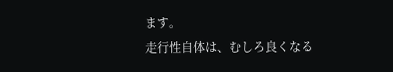ます。
走行性自体は、むしろ良くなる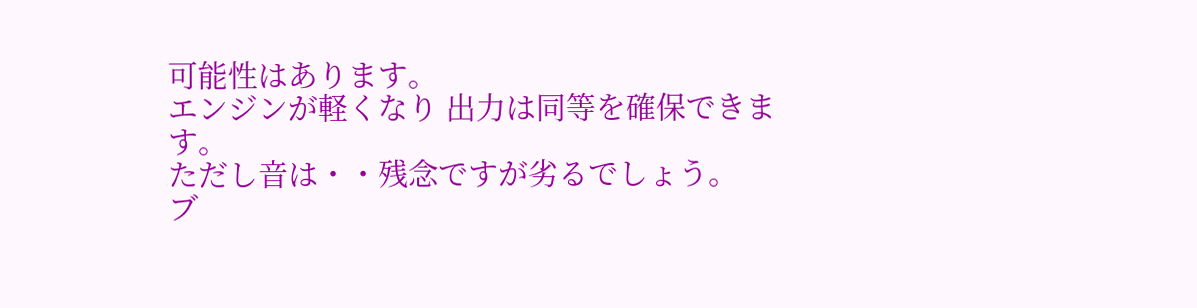可能性はあります。
エンジンが軽くなり 出力は同等を確保できます。
ただし音は・・残念ですが劣るでしょう。
ブ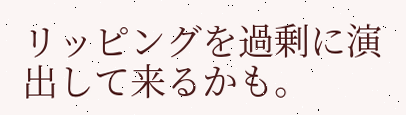リッピングを過剰に演出して来るかも。